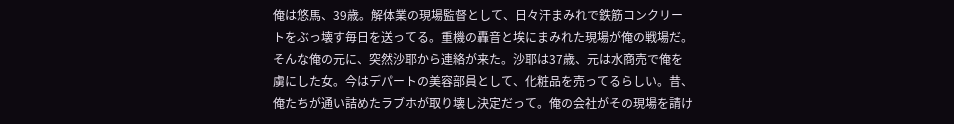俺は悠馬、39歳。解体業の現場監督として、日々汗まみれで鉄筋コンクリートをぶっ壊す毎日を送ってる。重機の轟音と埃にまみれた現場が俺の戦場だ。そんな俺の元に、突然沙耶から連絡が来た。沙耶は37歳、元は水商売で俺を虜にした女。今はデパートの美容部員として、化粧品を売ってるらしい。昔、俺たちが通い詰めたラブホが取り壊し決定だって。俺の会社がその現場を請け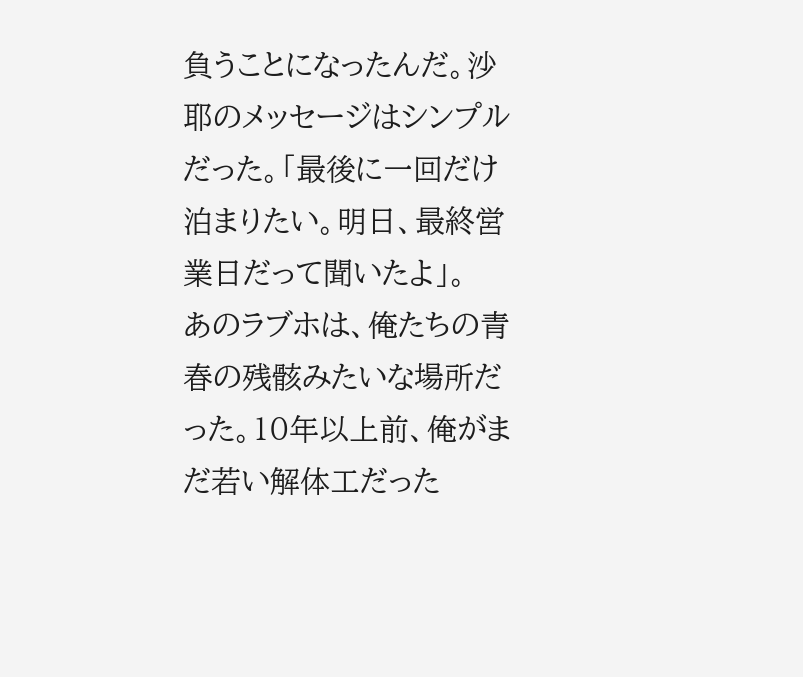負うことになったんだ。沙耶のメッセージはシンプルだった。「最後に一回だけ泊まりたい。明日、最終営業日だって聞いたよ」。
あのラブホは、俺たちの青春の残骸みたいな場所だった。10年以上前、俺がまだ若い解体工だった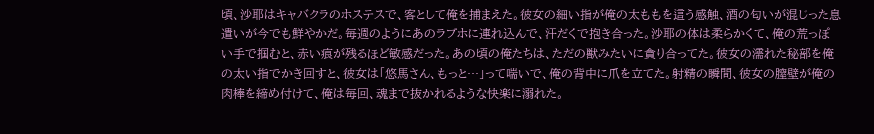頃、沙耶はキャバクラのホステスで、客として俺を捕まえた。彼女の細い指が俺の太ももを這う感触、酒の匂いが混じった息遣いが今でも鮮やかだ。毎週のようにあのラブホに連れ込んで、汗だくで抱き合った。沙耶の体は柔らかくて、俺の荒っぽい手で掴むと、赤い痕が残るほど敏感だった。あの頃の俺たちは、ただの獣みたいに貪り合ってた。彼女の濡れた秘部を俺の太い指でかき回すと、彼女は「悠馬さん、もっと…」って喘いで、俺の背中に爪を立てた。射精の瞬間、彼女の膣壁が俺の肉棒を締め付けて、俺は毎回、魂まで抜かれるような快楽に溺れた。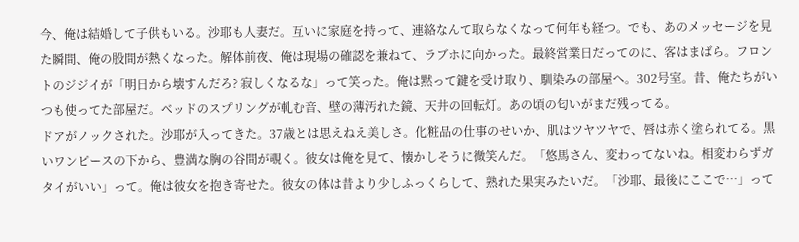今、俺は結婚して子供もいる。沙耶も人妻だ。互いに家庭を持って、連絡なんて取らなくなって何年も経つ。でも、あのメッセージを見た瞬間、俺の股間が熱くなった。解体前夜、俺は現場の確認を兼ねて、ラブホに向かった。最終営業日だってのに、客はまばら。フロントのジジイが「明日から壊すんだろ? 寂しくなるな」って笑った。俺は黙って鍵を受け取り、馴染みの部屋へ。302号室。昔、俺たちがいつも使ってた部屋だ。ベッドのスプリングが軋む音、壁の薄汚れた鏡、天井の回転灯。あの頃の匂いがまだ残ってる。
ドアがノックされた。沙耶が入ってきた。37歳とは思えねえ美しさ。化粧品の仕事のせいか、肌はツヤツヤで、唇は赤く塗られてる。黒いワンピースの下から、豊満な胸の谷間が覗く。彼女は俺を見て、懐かしそうに微笑んだ。「悠馬さん、変わってないね。相変わらずガタイがいい」って。俺は彼女を抱き寄せた。彼女の体は昔より少しふっくらして、熟れた果実みたいだ。「沙耶、最後にここで…」って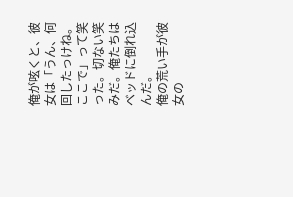俺が呟くと、彼女は「うん、何回したっけね。ここで」って笑った。切ない笑みだ。俺たちはベッドに倒れ込んだ。
俺の荒い手が彼女の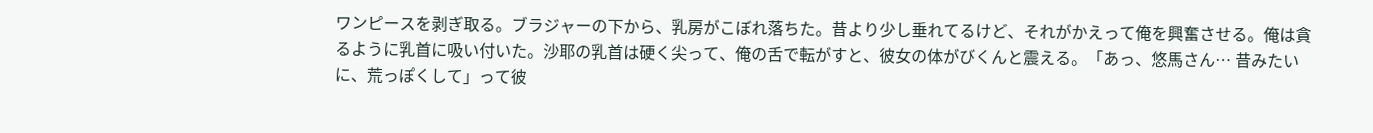ワンピースを剥ぎ取る。ブラジャーの下から、乳房がこぼれ落ちた。昔より少し垂れてるけど、それがかえって俺を興奮させる。俺は貪るように乳首に吸い付いた。沙耶の乳首は硬く尖って、俺の舌で転がすと、彼女の体がびくんと震える。「あっ、悠馬さん… 昔みたいに、荒っぽくして」って彼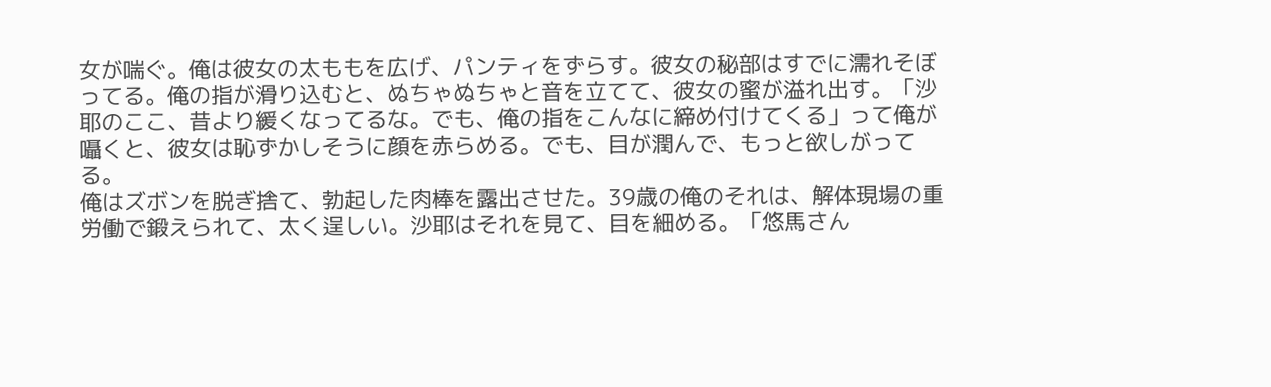女が喘ぐ。俺は彼女の太ももを広げ、パンティをずらす。彼女の秘部はすでに濡れそぼってる。俺の指が滑り込むと、ぬちゃぬちゃと音を立てて、彼女の蜜が溢れ出す。「沙耶のここ、昔より緩くなってるな。でも、俺の指をこんなに締め付けてくる」って俺が囁くと、彼女は恥ずかしそうに顔を赤らめる。でも、目が潤んで、もっと欲しがってる。
俺はズボンを脱ぎ捨て、勃起した肉棒を露出させた。39歳の俺のそれは、解体現場の重労働で鍛えられて、太く逞しい。沙耶はそれを見て、目を細める。「悠馬さん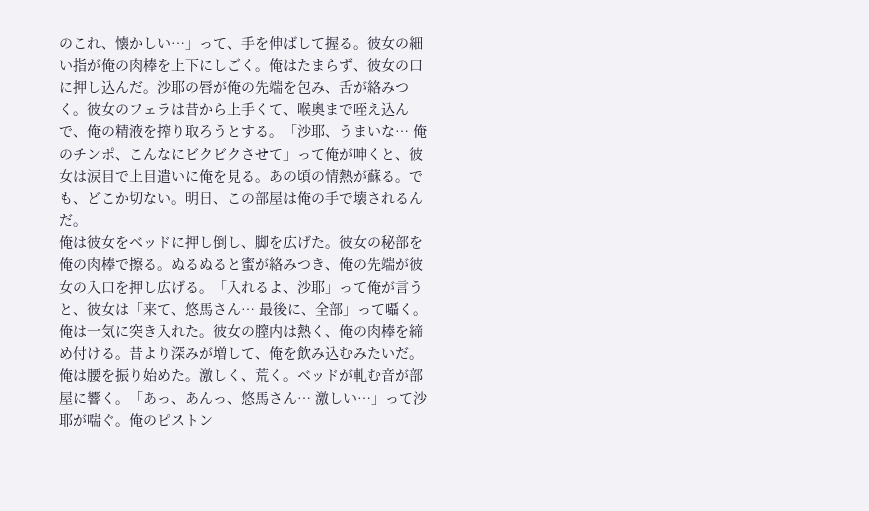のこれ、懐かしい…」って、手を伸ばして握る。彼女の細い指が俺の肉棒を上下にしごく。俺はたまらず、彼女の口に押し込んだ。沙耶の唇が俺の先端を包み、舌が絡みつく。彼女のフェラは昔から上手くて、喉奥まで咥え込んで、俺の精液を搾り取ろうとする。「沙耶、うまいな… 俺のチンポ、こんなにビクビクさせて」って俺が呻くと、彼女は涙目で上目遣いに俺を見る。あの頃の情熱が蘇る。でも、どこか切ない。明日、この部屋は俺の手で壊されるんだ。
俺は彼女をベッドに押し倒し、脚を広げた。彼女の秘部を俺の肉棒で擦る。ぬるぬると蜜が絡みつき、俺の先端が彼女の入口を押し広げる。「入れるよ、沙耶」って俺が言うと、彼女は「来て、悠馬さん… 最後に、全部」って囁く。俺は一気に突き入れた。彼女の膣内は熱く、俺の肉棒を締め付ける。昔より深みが増して、俺を飲み込むみたいだ。俺は腰を振り始めた。激しく、荒く。ベッドが軋む音が部屋に響く。「あっ、あんっ、悠馬さん… 激しい…」って沙耶が喘ぐ。俺のピストン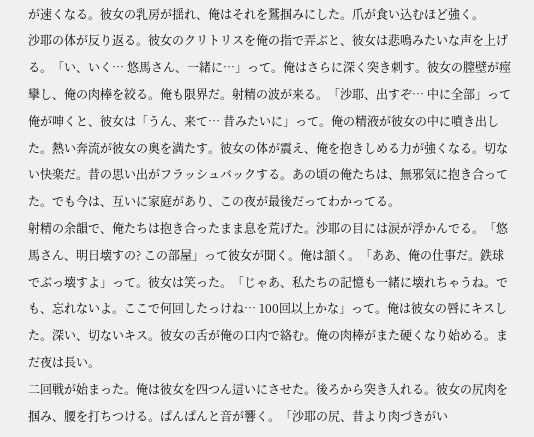が速くなる。彼女の乳房が揺れ、俺はそれを鷲掴みにした。爪が食い込むほど強く。
沙耶の体が反り返る。彼女のクリトリスを俺の指で弄ぶと、彼女は悲鳴みたいな声を上げる。「い、いく… 悠馬さん、一緒に…」って。俺はさらに深く突き刺す。彼女の膣壁が痙攣し、俺の肉棒を絞る。俺も限界だ。射精の波が来る。「沙耶、出すぞ… 中に全部」って俺が呻くと、彼女は「うん、来て… 昔みたいに」って。俺の精液が彼女の中に噴き出した。熱い奔流が彼女の奥を満たす。彼女の体が震え、俺を抱きしめる力が強くなる。切ない快楽だ。昔の思い出がフラッシュバックする。あの頃の俺たちは、無邪気に抱き合ってた。でも今は、互いに家庭があり、この夜が最後だってわかってる。
射精の余韻で、俺たちは抱き合ったまま息を荒げた。沙耶の目には涙が浮かんでる。「悠馬さん、明日壊すの? この部屋」って彼女が聞く。俺は頷く。「ああ、俺の仕事だ。鉄球でぶっ壊すよ」って。彼女は笑った。「じゃあ、私たちの記憶も一緒に壊れちゃうね。でも、忘れないよ。ここで何回したっけね… 100回以上かな」って。俺は彼女の唇にキスした。深い、切ないキス。彼女の舌が俺の口内で絡む。俺の肉棒がまた硬くなり始める。まだ夜は長い。
二回戦が始まった。俺は彼女を四つん這いにさせた。後ろから突き入れる。彼女の尻肉を掴み、腰を打ちつける。ぱんぱんと音が響く。「沙耶の尻、昔より肉づきがい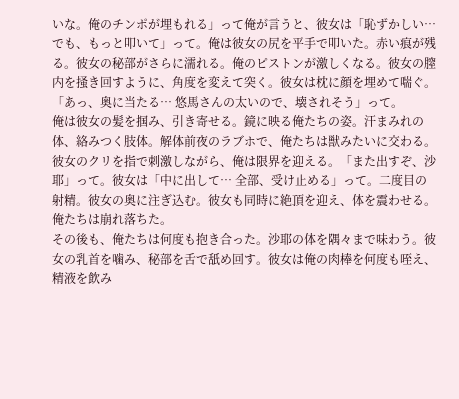いな。俺のチンポが埋もれる」って俺が言うと、彼女は「恥ずかしい… でも、もっと叩いて」って。俺は彼女の尻を平手で叩いた。赤い痕が残る。彼女の秘部がさらに濡れる。俺のピストンが激しくなる。彼女の膣内を掻き回すように、角度を変えて突く。彼女は枕に顔を埋めて喘ぐ。「あっ、奥に当たる… 悠馬さんの太いので、壊されそう」って。
俺は彼女の髪を掴み、引き寄せる。鏡に映る俺たちの姿。汗まみれの体、絡みつく肢体。解体前夜のラブホで、俺たちは獣みたいに交わる。彼女のクリを指で刺激しながら、俺は限界を迎える。「また出すぞ、沙耶」って。彼女は「中に出して… 全部、受け止める」って。二度目の射精。彼女の奥に注ぎ込む。彼女も同時に絶頂を迎え、体を震わせる。俺たちは崩れ落ちた。
その後も、俺たちは何度も抱き合った。沙耶の体を隅々まで味わう。彼女の乳首を噛み、秘部を舌で舐め回す。彼女は俺の肉棒を何度も咥え、精液を飲み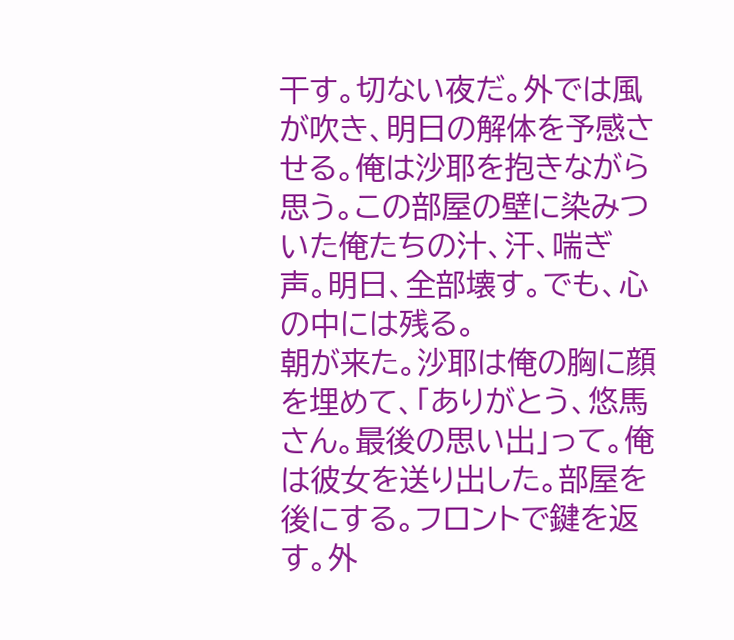干す。切ない夜だ。外では風が吹き、明日の解体を予感させる。俺は沙耶を抱きながら思う。この部屋の壁に染みついた俺たちの汁、汗、喘ぎ声。明日、全部壊す。でも、心の中には残る。
朝が来た。沙耶は俺の胸に顔を埋めて、「ありがとう、悠馬さん。最後の思い出」って。俺は彼女を送り出した。部屋を後にする。フロントで鍵を返す。外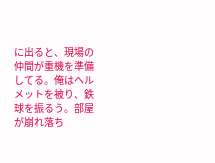に出ると、現場の仲間が重機を準備してる。俺はヘルメットを被り、鉄球を振るう。部屋が崩れ落ち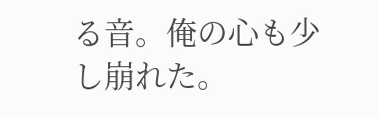る音。俺の心も少し崩れた。